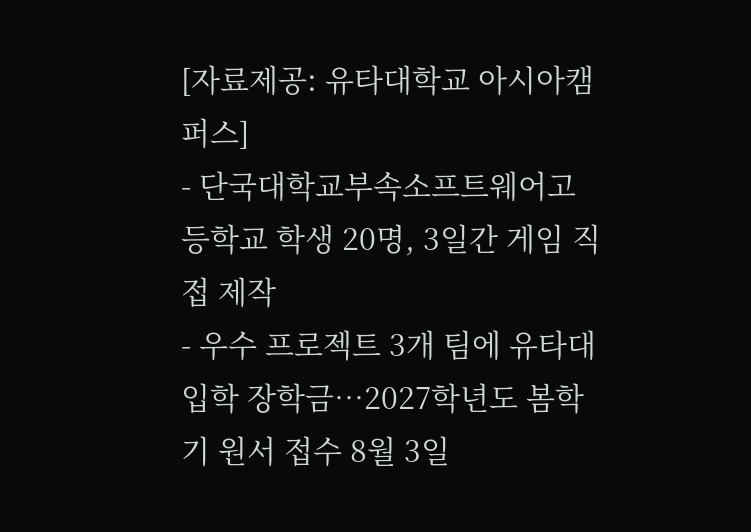[자료제공: 유타대학교 아시아캠퍼스]
- 단국대학교부속소프트웨어고등학교 학생 20명, 3일간 게임 직접 제작
- 우수 프로젝트 3개 팀에 유타대 입학 장학금…2027학년도 봄학기 원서 접수 8월 3일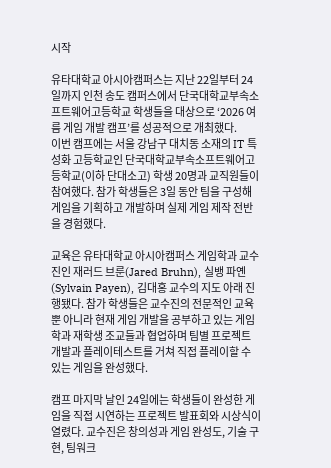시작

유타대학교 아시아캠퍼스는 지난 22일부터 24일까지 인천 송도 캠퍼스에서 단국대학교부속소프트웨어고등학교 학생들을 대상으로 ‘2026 여름 게임 개발 캠프’를 성공적으로 개최했다.
이번 캠프에는 서울 강남구 대치동 소재의 IT 특성화 고등학교인 단국대학교부속소프트웨어고등학교(이하 단대소고) 학생 20명과 교직원들이 참여했다. 참가 학생들은 3일 동안 팀을 구성해 게임을 기획하고 개발하며 실제 게임 제작 전반을 경험했다.

교육은 유타대학교 아시아캠퍼스 게임학과 교수진인 재러드 브룬(Jared Bruhn), 실뱅 파옌(Sylvain Payen), 김대홍 교수의 지도 아래 진행됐다. 참가 학생들은 교수진의 전문적인 교육뿐 아니라 현재 게임 개발을 공부하고 있는 게임학과 재학생 조교들과 협업하며 팀별 프로젝트 개발과 플레이테스트를 거쳐 직접 플레이할 수 있는 게임을 완성했다.

캠프 마지막 날인 24일에는 학생들이 완성한 게임을 직접 시연하는 프로젝트 발표회와 시상식이 열렸다. 교수진은 창의성과 게임 완성도, 기술 구현, 팀워크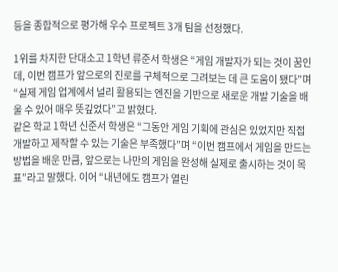등을 종합적으로 평가해 우수 프로젝트 3개 팀을 선정했다.

1위를 차지한 단대소고 1학년 류준서 학생은 “게임 개발자가 되는 것이 꿈인데, 이번 캠프가 앞으로의 진로를 구체적으로 그려보는 데 큰 도움이 됐다”며 “실제 게임 업계에서 널리 활용되는 엔진을 기반으로 새로운 개발 기술을 배울 수 있어 매우 뜻깊었다”고 밝혔다.
같은 학교 1학년 신준서 학생은 “그동안 게임 기획에 관심은 있었지만 직접 개발하고 제작할 수 있는 기술은 부족했다”며 “이번 캠프에서 게임을 만드는 방법을 배운 만큼, 앞으로는 나만의 게임을 완성해 실제로 출시하는 것이 목표”라고 말했다. 이어 “내년에도 캠프가 열린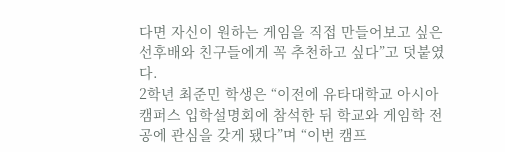다면 자신이 원하는 게임을 직접 만들어보고 싶은 선후배와 친구들에게 꼭 추천하고 싶다”고 덧붙였다.
2학년 최준민 학생은 “이전에 유타대학교 아시아캠퍼스 입학설명회에 참석한 뒤 학교와 게임학 전공에 관심을 갖게 됐다”며 “이번 캠프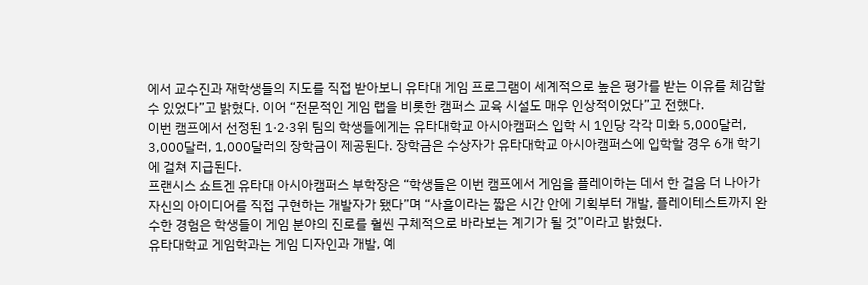에서 교수진과 재학생들의 지도를 직접 받아보니 유타대 게임 프로그램이 세계적으로 높은 평가를 받는 이유를 체감할 수 있었다”고 밝혔다. 이어 “전문적인 게임 랩을 비롯한 캠퍼스 교육 시설도 매우 인상적이었다”고 전했다.
이번 캠프에서 선정된 1·2·3위 팀의 학생들에게는 유타대학교 아시아캠퍼스 입학 시 1인당 각각 미화 5,000달러, 3,000달러, 1,000달러의 장학금이 제공된다. 장학금은 수상자가 유타대학교 아시아캠퍼스에 입학할 경우 6개 학기에 걸쳐 지급된다.
프랜시스 쇼트겐 유타대 아시아캠퍼스 부학장은 “학생들은 이번 캠프에서 게임을 플레이하는 데서 한 걸음 더 나아가 자신의 아이디어를 직접 구현하는 개발자가 됐다”며 “사흘이라는 짧은 시간 안에 기획부터 개발, 플레이테스트까지 완수한 경험은 학생들이 게임 분야의 진로를 훨씬 구체적으로 바라보는 계기가 될 것”이라고 밝혔다.
유타대학교 게임학과는 게임 디자인과 개발, 예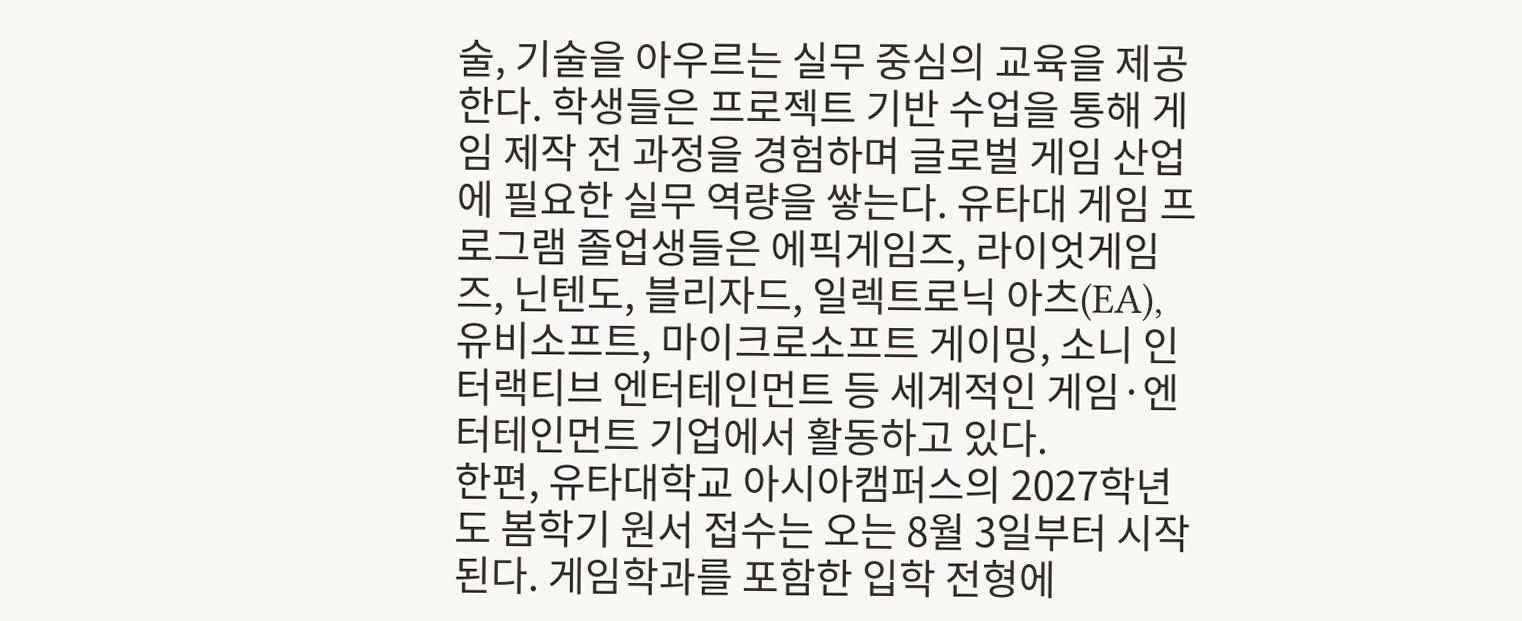술, 기술을 아우르는 실무 중심의 교육을 제공한다. 학생들은 프로젝트 기반 수업을 통해 게임 제작 전 과정을 경험하며 글로벌 게임 산업에 필요한 실무 역량을 쌓는다. 유타대 게임 프로그램 졸업생들은 에픽게임즈, 라이엇게임즈, 닌텐도, 블리자드, 일렉트로닉 아츠(EA), 유비소프트, 마이크로소프트 게이밍, 소니 인터랙티브 엔터테인먼트 등 세계적인 게임·엔터테인먼트 기업에서 활동하고 있다.
한편, 유타대학교 아시아캠퍼스의 2027학년도 봄학기 원서 접수는 오는 8월 3일부터 시작된다. 게임학과를 포함한 입학 전형에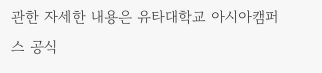관한 자세한 내용은 유타대학교 아시아캠퍼스 공식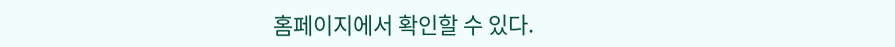홈페이지에서 확인할 수 있다.